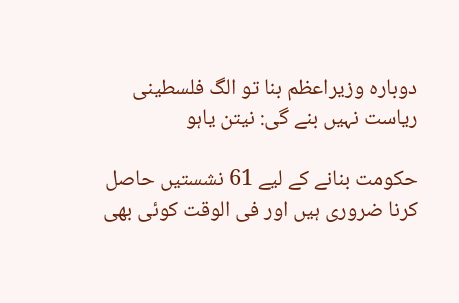دوبارہ وزیراعظم بنا تو الگ فلسطینی ریاست نہیں بنے گی: نیتن یاہو

حکومت بنانے کے لیے 61 نشستیں حاصل کرنا ضروری ہیں اور فی الوقت کوئی بھی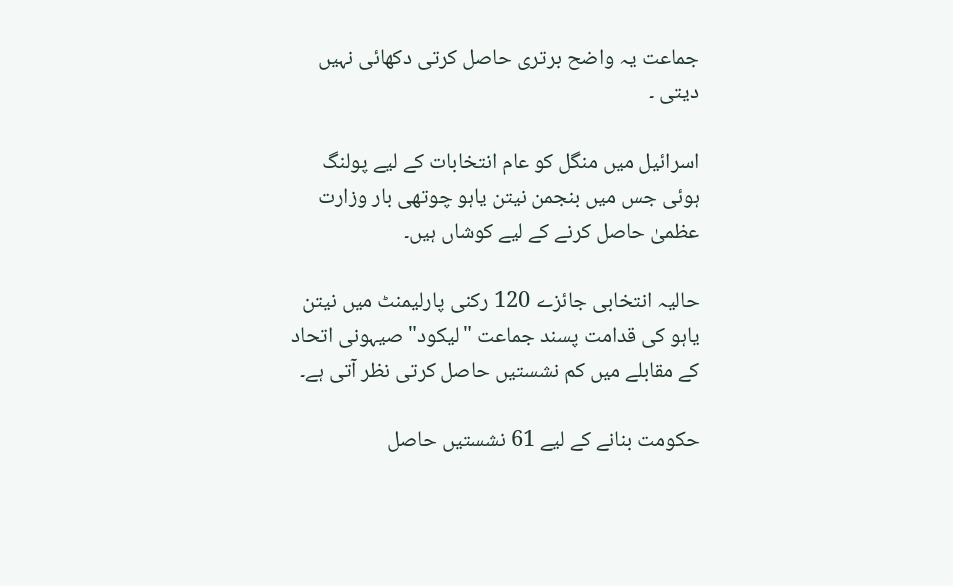جماعت یہ واضح برتری حاصل کرتی دکھائی نہیں دیتی ۔

اسرائیل میں منگل کو عام انتخابات کے لیے پولنگ ہوئی جس میں بنجمن نیتن یاہو چوتھی بار وزارت عظمیٰ حاصل کرنے کے لیے کوشاں ہیں۔

حالیہ انتخابی جائزے 120 رکنی پارلیمنٹ میں نیتن یاہو کی قدامت پسند جماعت "لیکود" صیہونی اتحاد کے مقابلے میں کم نشستیں حاصل کرتی نظر آتی ہے۔

حکومت بنانے کے لیے 61 نشستیں حاصل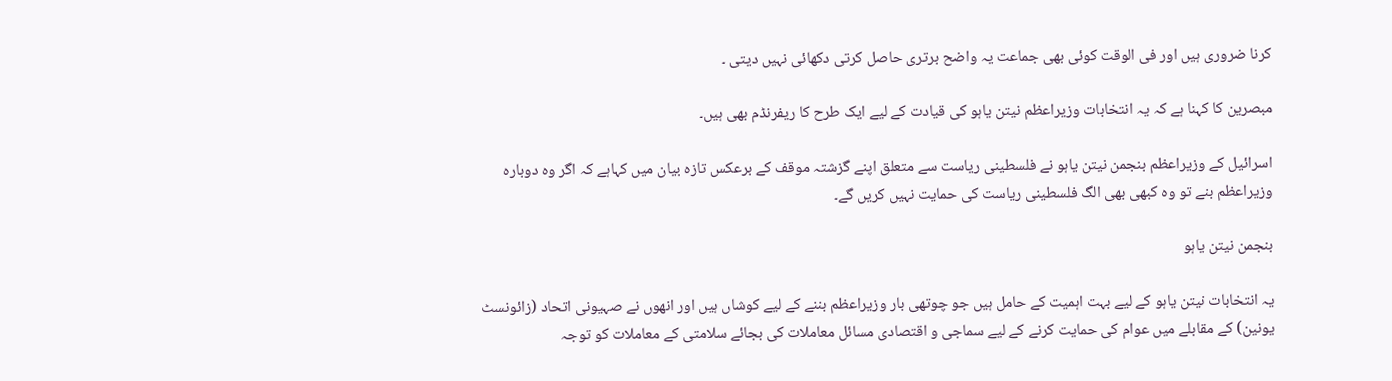کرنا ضروری ہیں اور فی الوقت کوئی بھی جماعت یہ واضح برتری حاصل کرتی دکھائی نہیں دیتی ۔

مبصرین کا کہنا ہے کہ یہ انتخابات وزیراعظم نیتن یاہو کی قیادت کے لیے ایک طرح کا ریفرنڈم بھی ہیں۔

اسرائیل کے وزیراعظم بنجمن نیتن یاہو نے فلسطینی ریاست سے متعلق اپنے گزشتہ موقف کے برعکس تازہ بیان میں کہاہے کہ اگر وہ دوبارہ وزیراعظم بنے تو وہ کبھی بھی الگ فلسطینی ریاست کی حمایت نہیں کریں گے۔

بنجمن نیتن یاہو

یہ انتخابات نیتن یاہو کے لیے بہت اہمیت کے حامل ہیں جو چوتھی بار وزیراعظم بننے کے لیے کوشاں ہیں اور انھوں نے صہیونی اتحاد (زائونسٹ یونین) کے مقابلے میں عوام کی حمایت کرنے کے لیے سماجی و اقتصادی مسائل معاملات کی بجائے سلامتی کے معاملات کو توجہ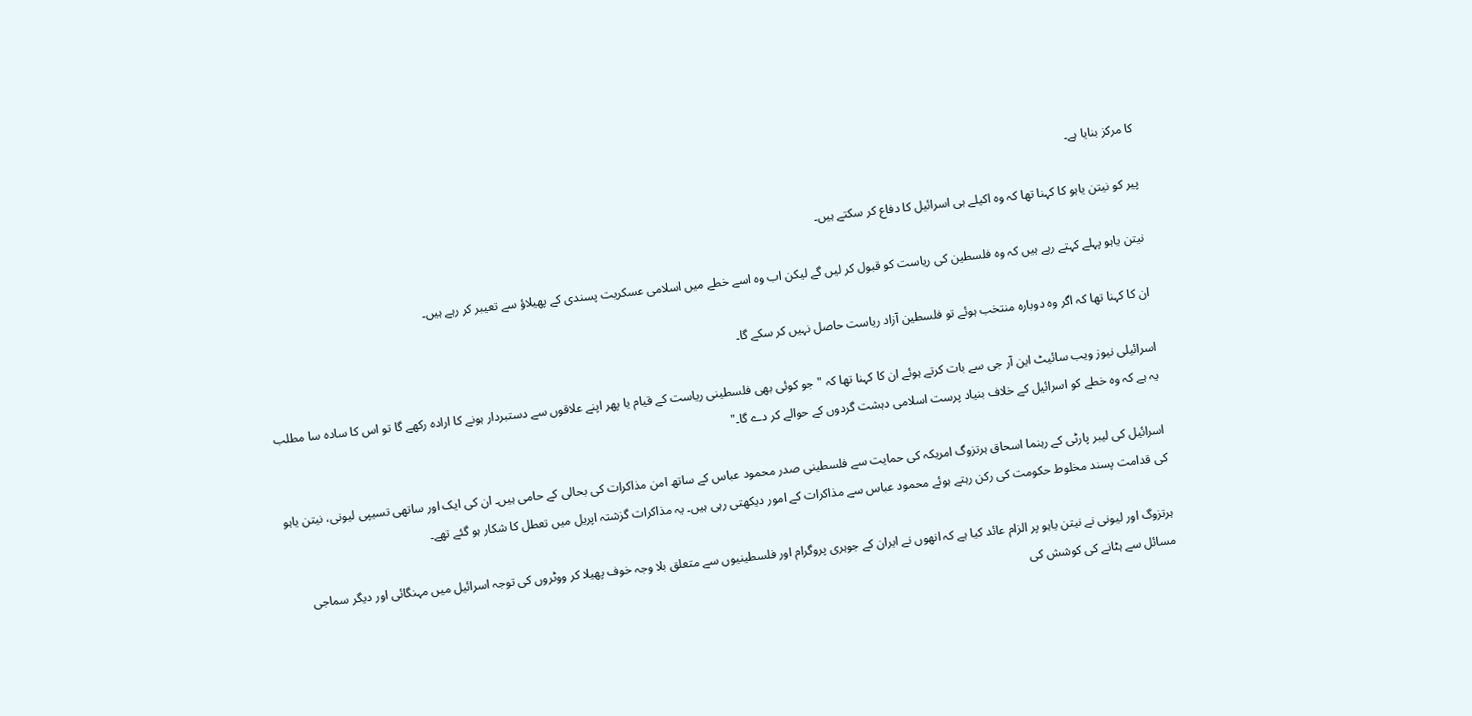کا مرکز بنایا ہے۔

پیر کو نیتن یاہو کا کہنا تھا کہ وہ اکیلے ہی اسرائیل کا دفاع کر سکتے ہیں۔

نیتن یاہو پہلے کہتے رہے ہیں کہ وہ فلسطین کی ریاست کو قبول کر لیں گے لیکن اب وہ اسے خطے میں اسلامی عسکریت پسندی کے پھیلاؤ سے تعیبر کر رہے ہیں۔

ان کا کہنا تھا کہ اگر وہ دوبارہ منتخب ہوئے تو فلسطین آزاد ریاست حاصل نہیں کر سکے گا۔

اسرائیلی نیوز ویب سائیٹ این آر جی سے بات کرتے ہوئے ان کا کہنا تھا کہ "جو کوئی بھی فلسطینی ریاست کے قیام یا پھر اپنے علاقوں سے دستبردار ہونے کا ارادہ رکھے گا تو اس کا سادہ سا مطلب یہ ہے کہ وہ خطے کو اسرائیل کے خلاف بنیاد پرست اسلامی دہشت گردوں کے حوالے کر دے گا۔"

اسرائیل کی لیبر پارٹی کے رہنما اسحاق ہرتزوگ امریکہ کی حمایت سے فلسطینی صدر محمود عباس کے ساتھ امن مذاکرات کی بحالی کے حامی ہیں۔ ان کی ایک اور ساتھی تسیپی لیونی، نیتن یاہو کی قدامت پسند مخلوط حکومت کی رکن رہتے ہوئے محمود عباس سے مذاکرات کے امور دیکھتی رہی ہیں۔ یہ مذاکرات گزشتہ اپریل میں تعطل کا شکار ہو گئے تھے۔

ہرتزوگ اور لیونی نے نیتن یاہو پر الزام عائد کیا ہے کہ انھوں نے ایران کے جوہری پروگرام اور فلسطینیوں سے متعلق بلا وجہ خوف پھیلا کر ووٹروں کی توجہ اسرائیل میں مہنگائی اور دیگر سماجی مسائل سے ہٹانے کی کوشش کی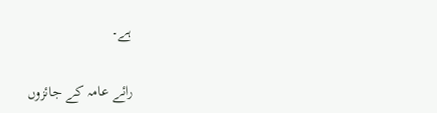ہے۔

رائے عامہ کے جائزوں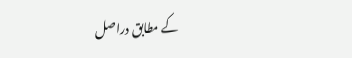کے مطابق دراصل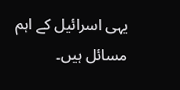یہی اسرائیل کے اہم مسائل ہیں۔